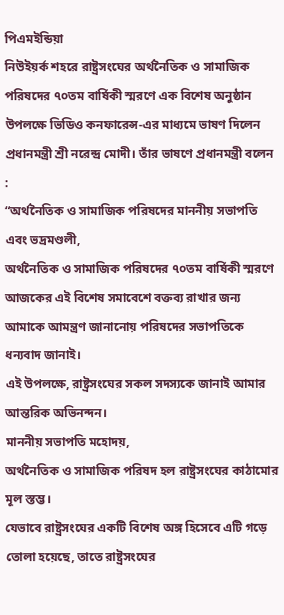পিএমইন্ডিয়া
নিউইয়র্ক শহরে রাষ্ট্রসংঘের অর্থনৈতিক ও সামাজিক পরিষদের ৭০তম বার্ষিকী স্মরণে এক বিশেষ অনুষ্ঠান উপলক্ষে ভিডিও কনফারেন্স-এর মাধ্যমে ভাষণ দিলেন প্রধানমন্ত্রী শ্রী নরেন্দ্র মোদী। তাঁর ভাষণে প্রধানমন্ত্রী বলেন :
“অর্থনৈতিক ও সামাজিক পরিষদের মাননীয় সভাপতি এবং ভদ্রমণ্ডলী,
অর্থনৈতিক ও সামাজিক পরিষদের ৭০তম বার্ষিকী স্মরণে আজকের এই বিশেষ সমাবেশে বক্তব্য রাখার জন্য আমাকে আমন্ত্রণ জানানোয় পরিষদের সভাপতিকে ধন্যবাদ জানাই।
এই উপলক্ষে, রাষ্ট্রসংঘের সকল সদস্যকে জানাই আমার আন্তরিক অভিনন্দন।
মাননীয় সভাপতি মহোদয়,
অর্থনৈতিক ও সামাজিক পরিষদ হল রাষ্ট্রসংঘের কাঠামোর মূল স্তম্ভ।
যেভাবে রাষ্ট্রসংঘের একটি বিশেষ অঙ্গ হিসেবে এটি গড়ে তোলা হয়েছে, তাতে রাষ্ট্রসংঘের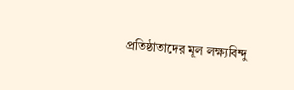প্রতিষ্ঠাতাদের মূল লক্ষ্যবিন্দু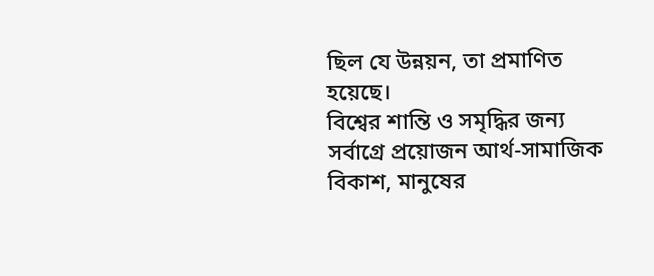ছিল যে উন্নয়ন, তা প্রমাণিত হয়েছে।
বিশ্বের শান্তি ও সমৃদ্ধির জন্য সর্বাগ্রে প্রয়োজন আর্থ-সামাজিক বিকাশ, মানুষের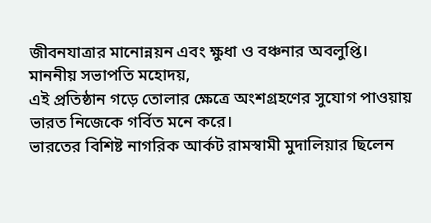জীবনযাত্রার মানোন্নয়ন এবং ক্ষুধা ও বঞ্চনার অবলুপ্তি।
মাননীয় সভাপতি মহোদয়,
এই প্রতিষ্ঠান গড়ে তোলার ক্ষেত্রে অংশগ্রহণের সুযোগ পাওয়ায় ভারত নিজেকে গর্বিত মনে করে।
ভারতের বিশিষ্ট নাগরিক আর্কট রামস্বামী মুদালিয়ার ছিলেন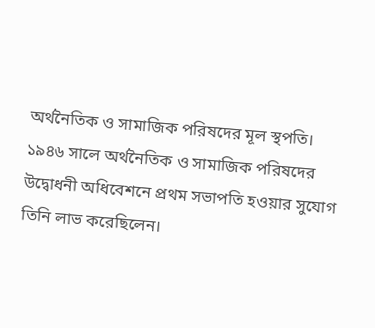অর্থনৈতিক ও সামাজিক পরিষদের মূল স্থপতি।
১৯৪৬ সালে অর্থনৈতিক ও সামাজিক পরিষদের উদ্বোধনী অধিবেশনে প্রথম সভাপতি হওয়ার সুযোগ তিনি লাভ করেছিলেন।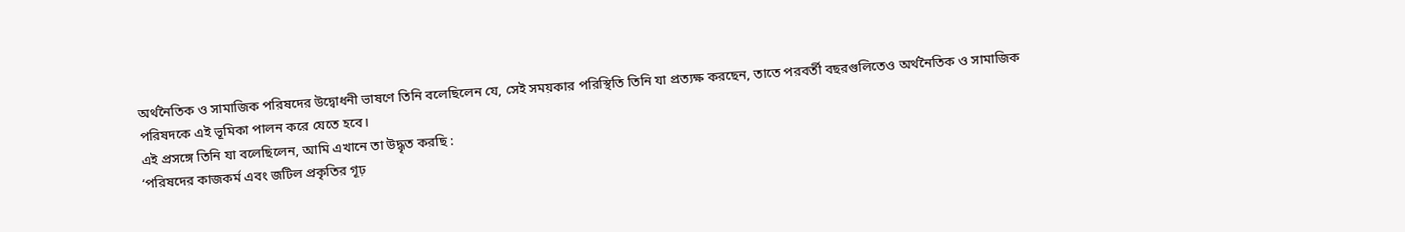অর্থনৈতিক ও সামাজিক পরিষদের উদ্বোধনী ভাষণে তিনি বলেছিলেন যে, সেই সময়কার পরিস্থিতি তিনি যা প্রত্যক্ষ করছেন, তাতে পরবর্তী বছরগুলিতেও অর্থনৈতিক ও সামাজিক পরিষদকে এই ভূমিকা পালন করে যেতে হবে।
এই প্রসঙ্গে তিনি যা বলেছিলেন, আমি এখানে তা উদ্ধৃত করছি :
‘পরিষদের কাজকর্ম এবং জটিল প্রকৃতির গূঢ়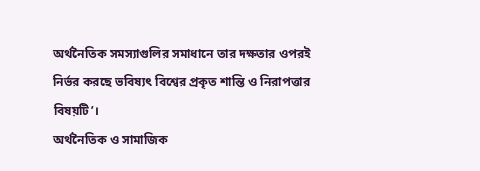অর্থনৈতিক সমস্যাগুলির সমাধানে তার দক্ষতার ওপরই নির্ভর করছে ভবিষ্যৎ বিশ্বের প্রকৃত শান্তি ও নিরাপত্তার বিষয়টি’।
অর্থনৈতিক ও সামাজিক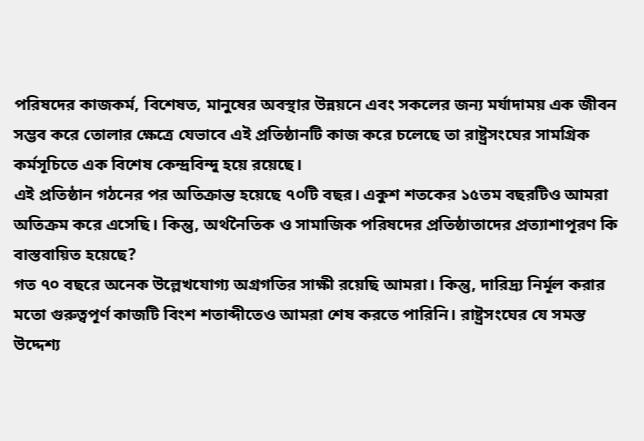পরিষদের কাজকর্ম, বিশেষত, মানুষের অবস্থার উন্নয়নে এবং সকলের জন্য মর্যাদাময় এক জীবন সম্ভব করে তোলার ক্ষেত্রে যেভাবে এই প্রতিষ্ঠানটি কাজ করে চলেছে তা রাষ্ট্রসংঘের সামগ্রিক কর্মসূচিতে এক বিশেষ কেন্দ্রবিন্দু হয়ে রয়েছে।
এই প্রতিষ্ঠান গঠনের পর অতিক্রান্ত হয়েছে ৭০টি বছর। একুশ শতকের ১৫তম বছরটিও আমরা অতিক্রম করে এসেছি। কিন্তু, অর্থনৈতিক ও সামাজিক পরিষদের প্রতিষ্ঠাতাদের প্রত্যাশাপূরণ কি বাস্তবায়িত হয়েছে?
গত ৭০ বছরে অনেক উল্লেখযোগ্য অগ্রগতির সাক্ষী রয়েছি আমরা। কিন্তু, দারিদ্র্য নির্মূল করার মতো গুরুত্বপূর্ণ কাজটি বিংশ শতাব্দীতেও আমরা শেষ করতে পারিনি। রাষ্ট্রসংঘের যে সমস্ত উদ্দেশ্য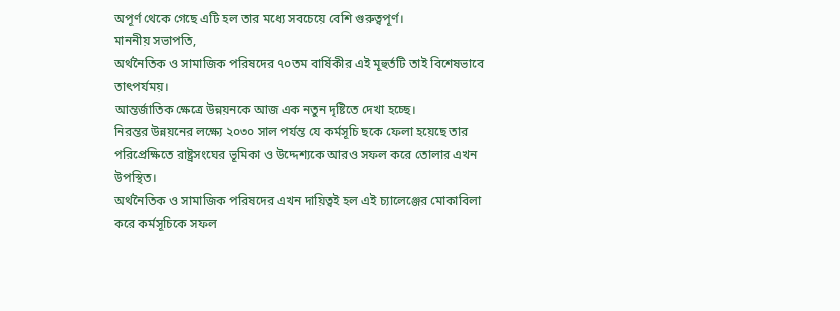অপূর্ণ থেকে গেছে এটি হল তার মধ্যে সবচেয়ে বেশি গুরুত্বপূর্ণ।
মাননীয় সভাপতি,
অর্থনৈতিক ও সামাজিক পরিষদের ৭০তম বার্ষিকীর এই মূহুর্তটি তাই বিশেষভাবে তাৎপর্যময়।
আন্তর্জাতিক ক্ষেত্রে উন্নয়নকে আজ এক নতুন দৃষ্টিতে দেখা হচ্ছে।
নিরন্তর উন্নয়নের লক্ষ্যে ২০৩০ সাল পর্যন্ত যে কর্মসূচি ছকে ফেলা হয়েছে তার পরিপ্রেক্ষিতে রাষ্ট্রসংঘের ভূমিকা ও উদ্দেশ্যকে আরও সফল করে তোলার এখন উপস্থিত।
অর্থনৈতিক ও সামাজিক পরিষদের এখন দায়িত্বই হল এই চ্যালেঞ্জের মোকাবিলা করে কর্মসূচিকে সফল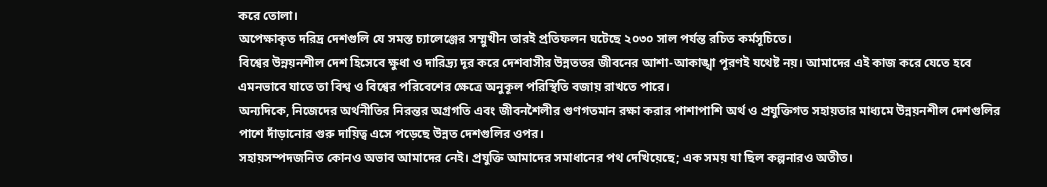করে তোলা।
অপেক্ষাকৃত দরিদ্র দেশগুলি যে সমস্ত চ্যালেঞ্জের সম্মুখীন তারই প্রতিফলন ঘটেছে ২০৩০ সাল পর্যন্ত রচিত কর্মসূচিতে।
বিশ্বের উন্নয়নশীল দেশ হিসেবে ক্ষুধা ও দারিদ্র্য দূর করে দেশবাসীর উন্নততর জীবনের আশা-আকাঙ্খা পূরণই যথেষ্ট নয়। আমাদের এই কাজ করে যেতে হবে এমনভাবে যাতে তা বিশ্ব ও বিশ্বের পরিবেশের ক্ষেত্রে অনুকূল পরিস্থিতি বজায় রাখতে পারে।
অন্যদিকে, নিজেদের অর্থনীতির নিরন্তর অগ্রগতি এবং জীবনশৈলীর গুণগতমান রক্ষা করার পাশাপাশি অর্থ ও প্রযুক্তিগত সহায়তার মাধ্যমে উন্নয়নশীল দেশগুলির পাশে দাঁড়ানোর গুরু দায়িত্ব এসে পড়েছে উন্নত দেশগুলির ওপর।
সহায়সম্পদজনিত কোনও অভাব আমাদের নেই। প্রযুক্তি আমাদের সমাধানের পথ দেখিয়েছে; এক সময় যা ছিল কল্পনারও অতীত।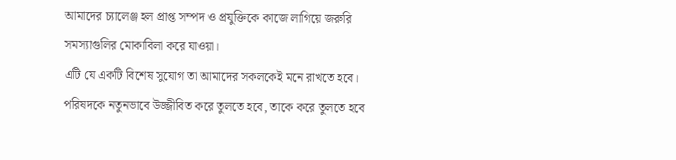আমাদের চ্যালেঞ্জ হল প্রাপ্ত সম্পদ ও প্রযুক্তিকে কাজে লাগিয়ে জরুরি সমস্যাগুলির মোকাবিলা করে যাওয়া।
এটি যে একটি বিশেষ সুযোগ তা আমাদের সকলকেই মনে রাখতে হবে। পরিষদকে নতুনভাবে উজ্জীবিত করে তুলতে হবে, তাকে করে তুলতে হবে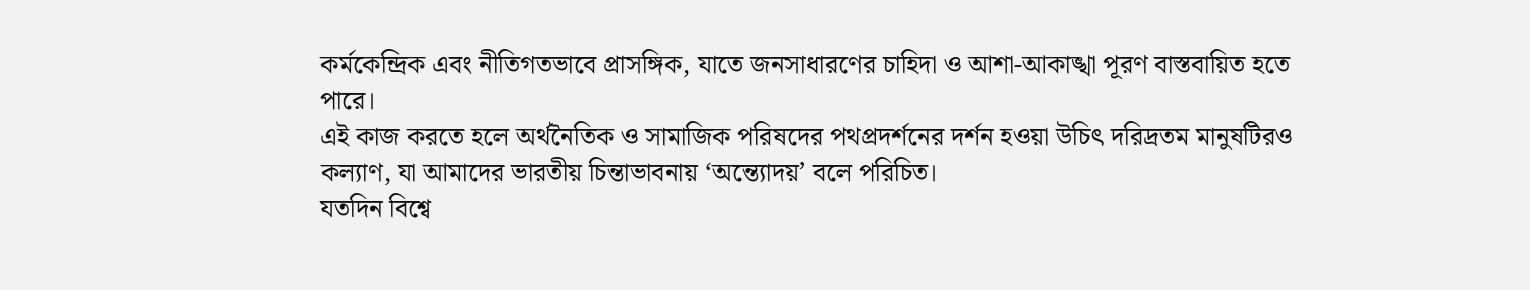কর্মকেন্দ্রিক এবং নীতিগতভাবে প্রাসঙ্গিক, যাতে জনসাধারণের চাহিদা ও আশা-আকাঙ্খা পূরণ বাস্তবায়িত হতে পারে।
এই কাজ করতে হলে অর্থনৈতিক ও সামাজিক পরিষদের পথপ্রদর্শনের দর্শন হওয়া উচিৎ দরিদ্রতম মানুষটিরও কল্যাণ, যা আমাদের ভারতীয় চিন্তাভাবনায় ‘অন্ত্যোদয়’ বলে পরিচিত।
যতদিন বিশ্বে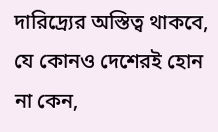দারিদ্র্যের অস্তিত্ব থাকবে, যে কোনও দেশেরই হোন না কেন,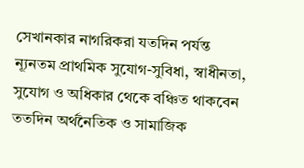সেখানকার নাগরিকরা যতদিন পর্যন্ত ন্যূনতম প্রাথমিক সুযোগ-সুবিধা, স্বাধীনতা, সুযোগ ও অধিকার থেকে বঞ্চিত থাকবেন ততদিন অর্থনৈতিক ও সামাজিক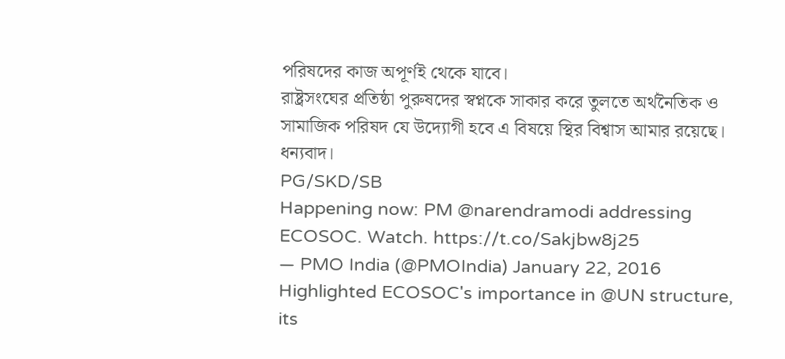পরিষদের কাজ অপূর্ণই থেকে যাবে।
রাষ্ট্রসংঘের প্রতিষ্ঠা পুরুষদের স্বপ্নকে সাকার করে তুলতে অর্থনৈতিক ও সামাজিক পরিষদ যে উদ্যোগী হবে এ বিষয়ে স্থির বিশ্বাস আমার রয়েছে।
ধন্যবাদ।
PG/SKD/SB
Happening now: PM @narendramodi addressing ECOSOC. Watch. https://t.co/Sakjbw8j25
— PMO India (@PMOIndia) January 22, 2016
Highlighted ECOSOC's importance in @UN structure, its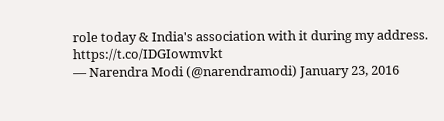role today & India's association with it during my address. https://t.co/IDGIowmvkt
— Narendra Modi (@narendramodi) January 23, 2016